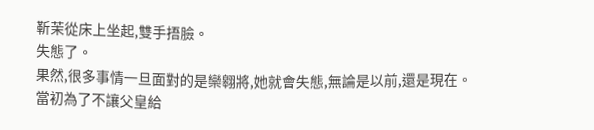靳茉從床上坐起,雙手捂臉。
失態了。
果然,很多事情一旦面對的是欒翱將,她就會失態,無論是以前,還是現在。
當初為了不讓父皇給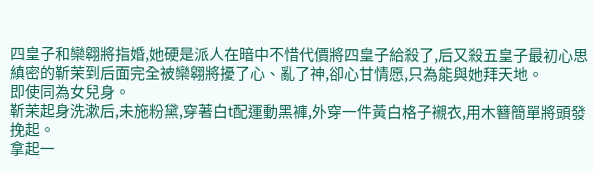四皇子和欒翱將指婚,她硬是派人在暗中不惜代價將四皇子給殺了,后又殺五皇子最初心思縝密的靳茉到后面完全被欒翱將擾了心、亂了神,卻心甘情愿,只為能與她拜天地。
即使同為女兒身。
靳茉起身洗漱后,未施粉黛,穿著白t配運動黑褲,外穿一件黃白格子襯衣,用木簪簡單將頭發挽起。
拿起一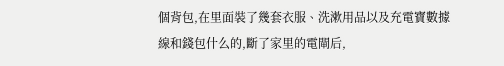個背包,在里面裝了幾套衣服、洗漱用品以及充電寶數據線和錢包什么的,斷了家里的電閘后,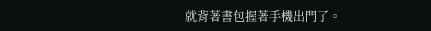就背著書包握著手機出門了。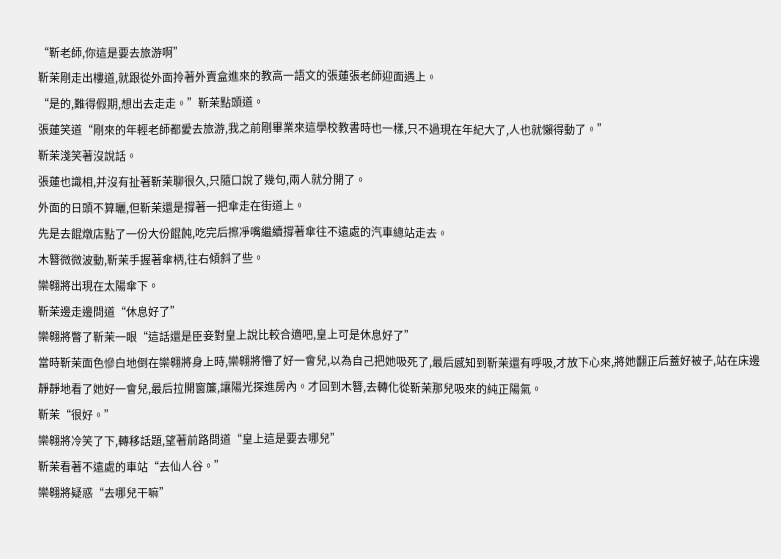“靳老師,你這是要去旅游啊”
靳茉剛走出樓道,就跟從外面拎著外賣盒進來的教高一語文的張蓮張老師迎面遇上。
“是的,難得假期,想出去走走。”靳茉點頭道。
張蓮笑道“剛來的年輕老師都愛去旅游,我之前剛畢業來這學校教書時也一樣,只不過現在年紀大了,人也就懶得動了。”
靳茉淺笑著沒說話。
張蓮也識相,并沒有扯著靳茉聊很久,只隨口說了幾句,兩人就分開了。
外面的日頭不算曬,但靳茉還是撐著一把傘走在街道上。
先是去餛燉店點了一份大份餛飩,吃完后擦凈嘴繼續撐著傘往不遠處的汽車總站走去。
木簪微微波動,靳茉手握著傘柄,往右傾斜了些。
欒翱將出現在太陽傘下。
靳茉邊走邊問道“休息好了”
欒翱將瞥了靳茉一眼“這話還是臣妾對皇上說比較合適吧,皇上可是休息好了”
當時靳茉面色慘白地倒在欒翱將身上時,欒翱將懵了好一會兒,以為自己把她吸死了,最后感知到靳茉還有呼吸,才放下心來,將她翻正后蓋好被子,站在床邊靜靜地看了她好一會兒,最后拉開窗簾,讓陽光探進房內。才回到木簪,去轉化從靳茉那兒吸來的純正陽氣。
靳茉“很好。”
欒翱將冷笑了下,轉移話題,望著前路問道“皇上這是要去哪兒”
靳茉看著不遠處的車站“去仙人谷。”
欒翱將疑惑“去哪兒干嘛”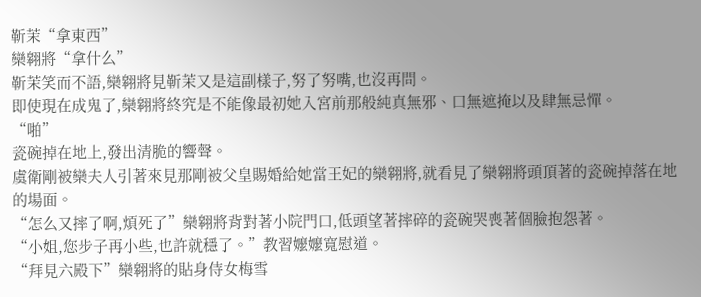靳茉“拿東西”
欒翱將“拿什么”
靳茉笑而不語,欒翱將見靳茉又是這副樣子,努了努嘴,也沒再問。
即使現在成鬼了,欒翱將終究是不能像最初她入宮前那般純真無邪、口無遮掩以及肆無忌憚。
“啪”
瓷碗掉在地上,發出清脆的響聲。
虞衛剛被欒夫人引著來見那剛被父皇賜婚給她當王妃的欒翱將,就看見了欒翱將頭頂著的瓷碗掉落在地的場面。
“怎么又摔了啊,煩死了”欒翱將背對著小院門口,低頭望著摔碎的瓷碗哭喪著個臉抱怨著。
“小姐,您步子再小些,也許就穩了。”教習嬤嬤寬慰道。
“拜見六殿下”欒翱將的貼身侍女梅雪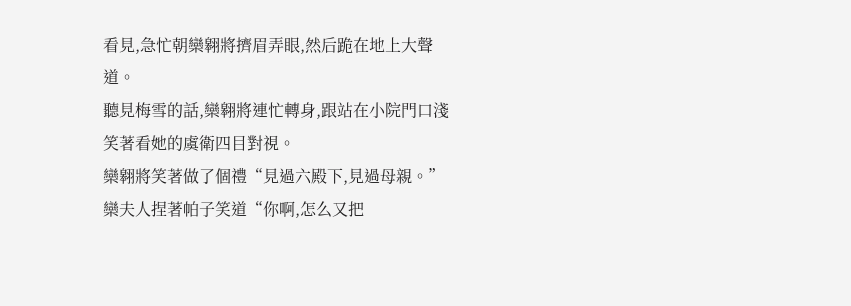看見,急忙朝欒翱將擠眉弄眼,然后跪在地上大聲道。
聽見梅雪的話,欒翱將連忙轉身,跟站在小院門口淺笑著看她的虞衛四目對視。
欒翱將笑著做了個禮“見過六殿下,見過母親。”
欒夫人捏著帕子笑道“你啊,怎么又把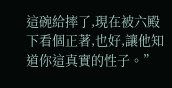這碗給摔了,現在被六殿下看個正著,也好,讓他知道你這真實的性子。”